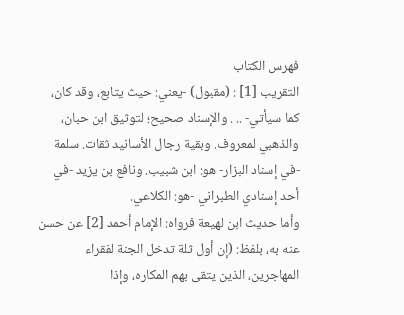فهرس الكتاب
التقريب [1] : (مقبول) -يعني: حيث يتابع، وقد كان، كما سيأتي- .. . والإسناد صحيح؛ لتوثيق ابن حبان، والذهبي لمعروف. وبقية رجال الأسانيد ثقات. سلمة -في إسناد البزار- هو: ابن شبيب. ونافع بن يزيد -في أحد إسنادي الطبراني -هو: الكلاعي.
وأما حديث ابن لهيعة فرواه: الإمام أحمد [2] عن حسن عنه به، بلفظ: (إن أول ثلة تدخل الجنة لفقراء المهاجرين، الذين يتقى بهم المكاره، وإذا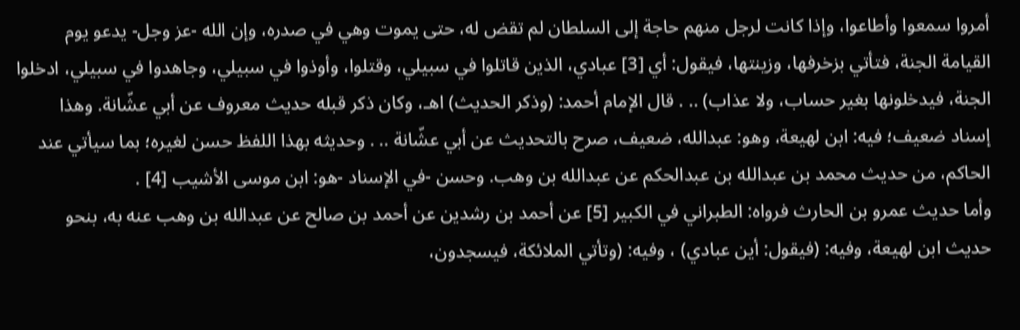أمروا سمعوا وأطاعوا، وإذا كانت لرجل منهم حاجة إلى السلطان لم تقض له، حتى يموت وهي في صدره، وإن الله -عز وجل- يدعو يوم القيامة الجنة، فتأتي بزخرفها، وزينتها، فيقول: أي [3] عبادي، الذين قاتلوا في سبيلي، وقتلوا، وأوذوا في سبيلي، وجاهدوا في سبيلي، ادخلوا الجنة، فيدخلونها بغير حساب، ولا عذاب) .. . قال الإمام أحمد: (وذكر الحديث) اهـ، وكان ذكر قبله حديث معروف عن أبي عشّانة. وهذا إسناد ضعيف؛ فيه: ابن لهيعة، وهو: عبدالله، ضعيف، صرح بالتحديث عن أبي عشّانة .. . وحديثه بهذا اللفظ حسن لغيره؛ بما سيأتي عند الحاكم، من حديث محمد بن عبدالله بن عبدالحكم عن عبدالله بن وهب. وحسن -في الإسناد -هو: ابن موسى الأشيب [4] .
وأما حديث عمرو بن الحارث فرواه: الطبراني في الكبير [5] عن أحمد بن رشدين عن أحمد بن صالح عن عبدالله بن وهب عنه به، بنحو حديث ابن لهيعة، وفيه: (فيقول: أين عبادي) ، وفيه: (وتأتي الملائكة، فيسجدون،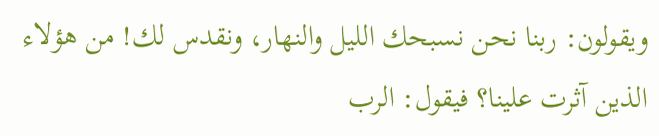ويقولون: ربنا نحن نسبحك الليل والنهار، ونقدس لك! من هؤلاء الذين آثرت علينا؟ فيقول: الرب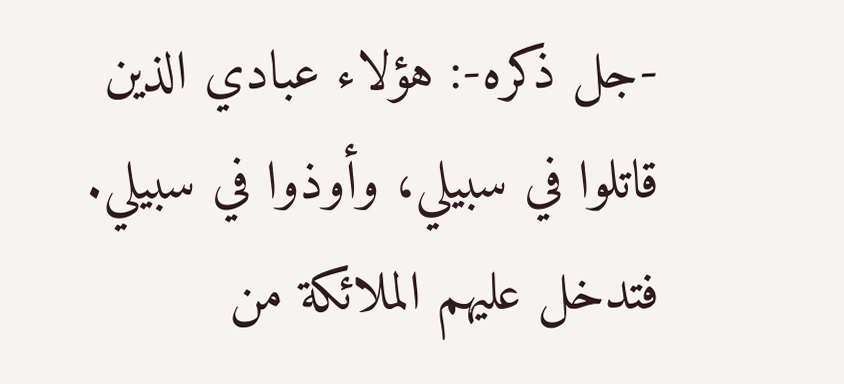-جل ذكره-: هؤلاء عبادي الذين قاتلوا في سبيلي، وأوذوا في سبيلي. فتدخل عليهم الملائكة من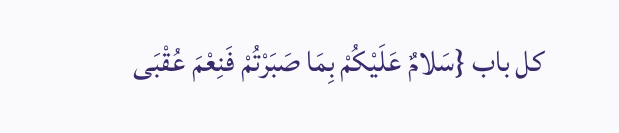كل باب {سَلامٌ عَلَيْكُمْ بِمَا صَبَرْتُمْ فَنِعْمَ عُقْبَى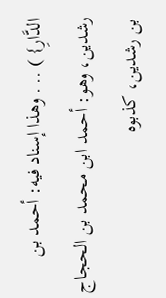الدَّارِ} ) .. . وهذا إسناد فيه: أحمد بن رشدين، وهو: أحمد ابن محمد بن الحجاج بن رشدين، كذبوه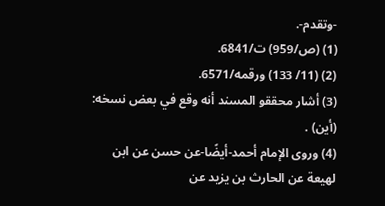-وتقدم-.
(1) (ص/959) ت/6841.
(2) (11/ 133) ورقمه/6571.
(3) أشار محققو المسند أنه وقع في بعض نسخه: (أين) .
(4) وروى الإمام أحمد-أيضًا-عن حسن عن ابن لهيعة عن الحارث بن يزيد عن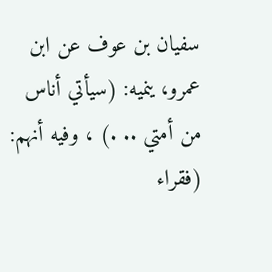سفيان بن عوف عن ابن عمرو، ينميه: (سيأتي أناس من أمتي .. .) ، وفيه أنهم: (فقراء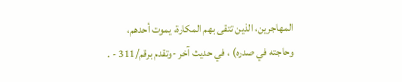المهاجرين، الذين تتقى بهم المكارة، يموت أحدهم، وحاجته في صدره) ، في حديث آخر -وتقدم برقم/311 - .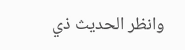وانظر الحديث ذي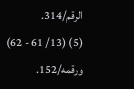الرقم/314.
(5) (13/ 61 - 62) ورقمه/152.